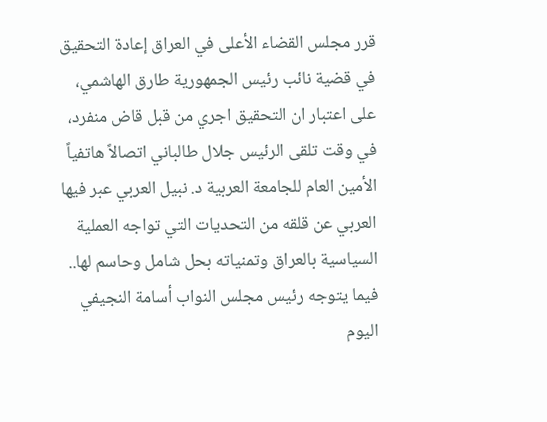قرر مجلس القضاء الأعلى في العراق إعادة التحقيق في قضية نائب رئيس الجمهورية طارق الهاشمي، على اعتبار ان التحقيق اجري من قبل قاض منفرد، في وقت تلقى الرئيس جلال طالباني اتصالاً هاتفياً الأمين العام للجامعة العربية د. نبيل العربي عبر فيها العربي عن قلقه من التحديات التي تواجه العملية السياسية بالعراق وتمنياته بحل شامل وحاسم لها.. فيما يتوجه رئيس مجلس النواب أسامة النجيفي اليوم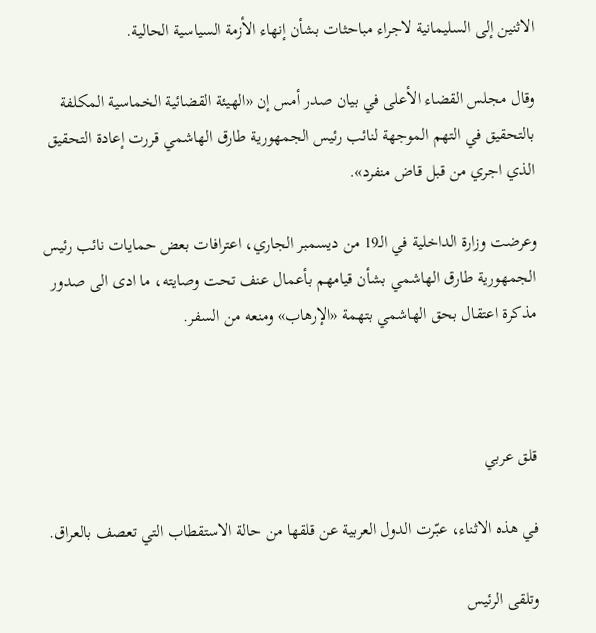الاثنين إلى السليمانية لاجراء مباحثات بشأن إنهاء الأزمة السياسية الحالية.

وقال مجلس القضاء الأعلى في بيان صدر أمس إن «الهيئة القضائية الخماسية المكلفة بالتحقيق في التهم الموجهة لنائب رئيس الجمهورية طارق الهاشمي قررت إعادة التحقيق الذي اجري من قبل قاض منفرد».

وعرضت وزارة الداخلية في الـ19 من ديسمبر الجاري، اعترافات بعض حمايات نائب رئيس الجمهورية طارق الهاشمي بشأن قيامهم بأعمال عنف تحت وصايته، ما ادى الى صدور مذكرة اعتقال بحق الهاشمي بتهمة «الإرهاب» ومنعه من السفر.



قلق عربي

في هذه الاثناء، عبّرت الدول العربية عن قلقها من حالة الاستقطاب التي تعصف بالعراق.

وتلقى الرئيس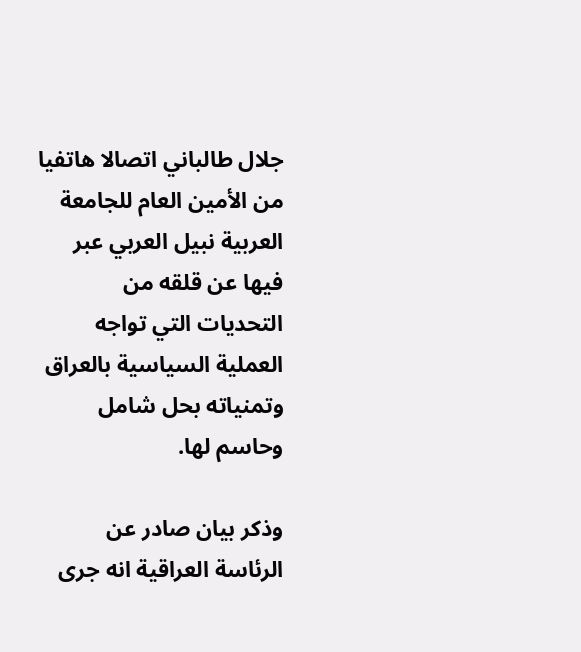جلال طالباني اتصالا هاتفيا من الأمين العام للجامعة العربية نبيل العربي عبر فيها عن قلقه من التحديات التي تواجه العملية السياسية بالعراق وتمنياته بحل شامل وحاسم لها.

وذكر بيان صادر عن الرئاسة العراقية انه جرى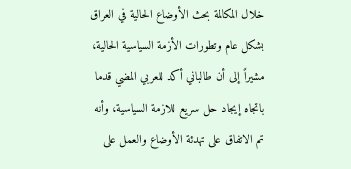خلال المكالمة بحث الأوضاع الحالية في العراق بشكل عام وتطورات الأزمة السياسية الحالية، مشيراً إلى أن طالباني أكد للعربي المضي قدما باتجاه إيجاد حل سريع للازمة السياسية، وأنه تم الاتفاق على تهدئة الأوضاع والعمل على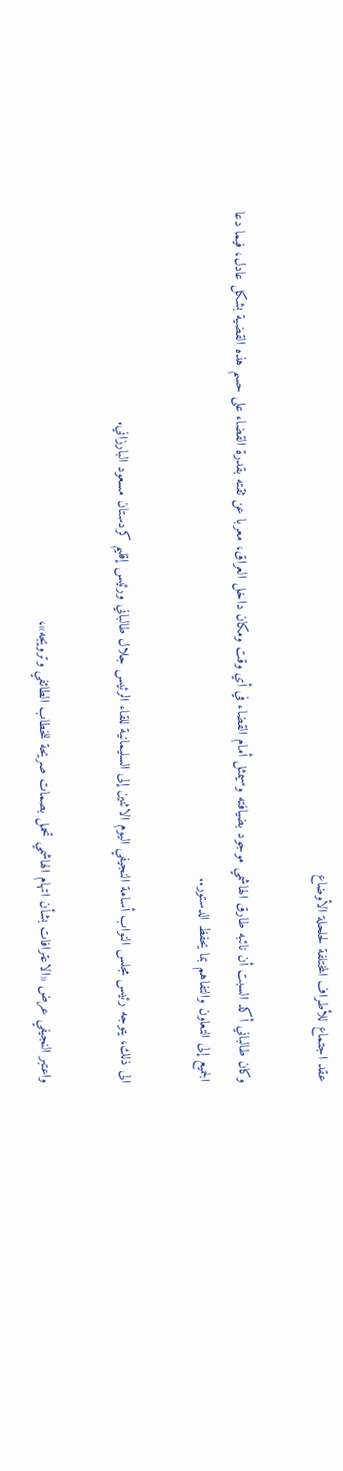عقد اجتماع للأطراف المختلفة لحلحلة الأوضاع

وكان طالباني أكد السبت أن نائبه طارق الهاشمي موجود بضيافته وسيمثل أمام القضاء في أي وقت ومكان داخل العراق، معربا عن ثقته بقدرة القضاء على حسم هذه القضية بشكل عادل، فيما دعا الجميع إلى التعاون والتفاهم بما يحفظ الدستور..

الى ذلك، يتوجه رئيس مجلس النواب أسامة النجيفي اليوم الاثنين إلى السليمانية للقاء الرئيس جلال طالباني ورئيس إقليم كردستان مسعود البارزاني.

واعتبر النجيفي عرض «الاعترافات بشأن اتهام الهاشمي تحمل بصمات صريحة للخطاب الطائفي وترويجه»،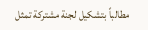مطالباً بتشكيل لجنة مشتركة تمثل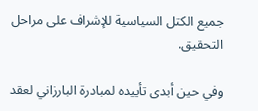جميع الكتل السياسية للإشراف على مراحل التحقيق.

وفي حين أبدى تأييده لمبادرة البارزاني لعقد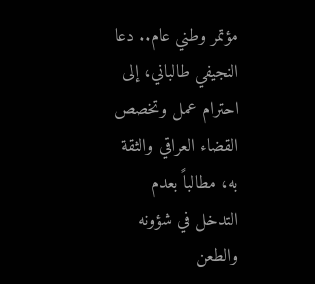مؤتمر وطني عام.. دعا النجيفي طالباني، إلى احترام عمل وتخصص القضاء العراقي والثقة به، مطالباً بعدم التدخل في شؤونه والطعن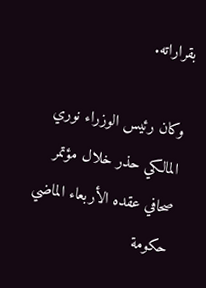بقراراته.

وكان رئيس الوزراء نوري المالكي حذر خلال مؤتمر صحافي عقده الأربعاء الماضي حكومة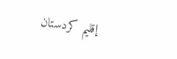إقليم كردستان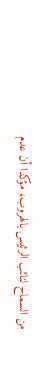من السماح لنائب الرئيس بالهروب، مؤكدا أن عدم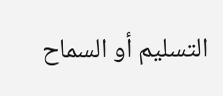التسليم أو السماح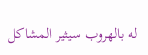له بالهروب سيثير المشاكل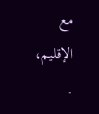مع الإقليم، .